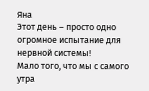Яна
Этот день – просто одно огромное испытание для нервной системы!
Мало того, что мы с самого утра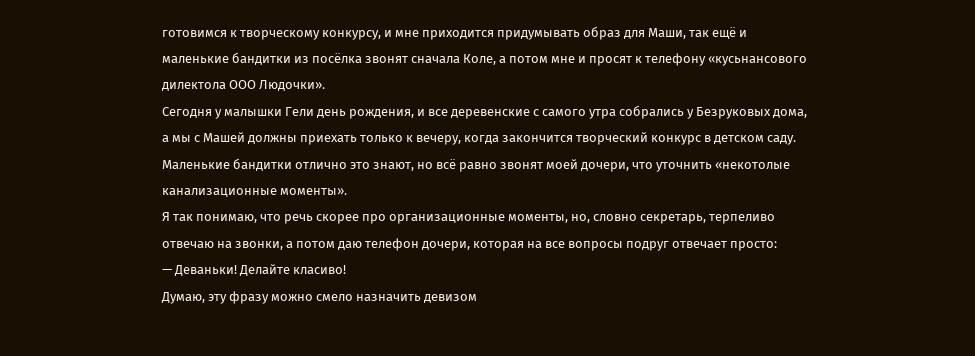готовимся к творческому конкурсу, и мне приходится придумывать образ для Маши, так ещё и маленькие бандитки из посёлка звонят сначала Коле, а потом мне и просят к телефону «кусьнансового дилектола ООО Людочки».
Сегодня у малышки Гели день рождения, и все деревенские с самого утра собрались у Безруковых дома, а мы с Машей должны приехать только к вечеру, когда закончится творческий конкурс в детском саду.
Маленькие бандитки отлично это знают, но всё равно звонят моей дочери, что уточнить «некотолые канализационные моменты».
Я так понимаю, что речь скорее про организационные моменты, но, словно секретарь, терпеливо отвечаю на звонки, а потом даю телефон дочери, которая на все вопросы подруг отвечает просто:
— Деваньки! Делайте класиво!
Думаю, эту фразу можно смело назначить девизом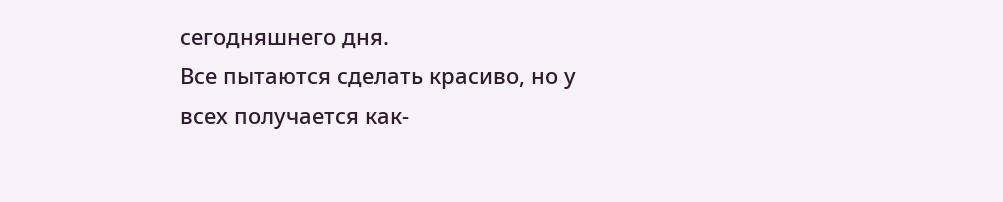сегодняшнего дня.
Все пытаются сделать красиво, но у всех получается как-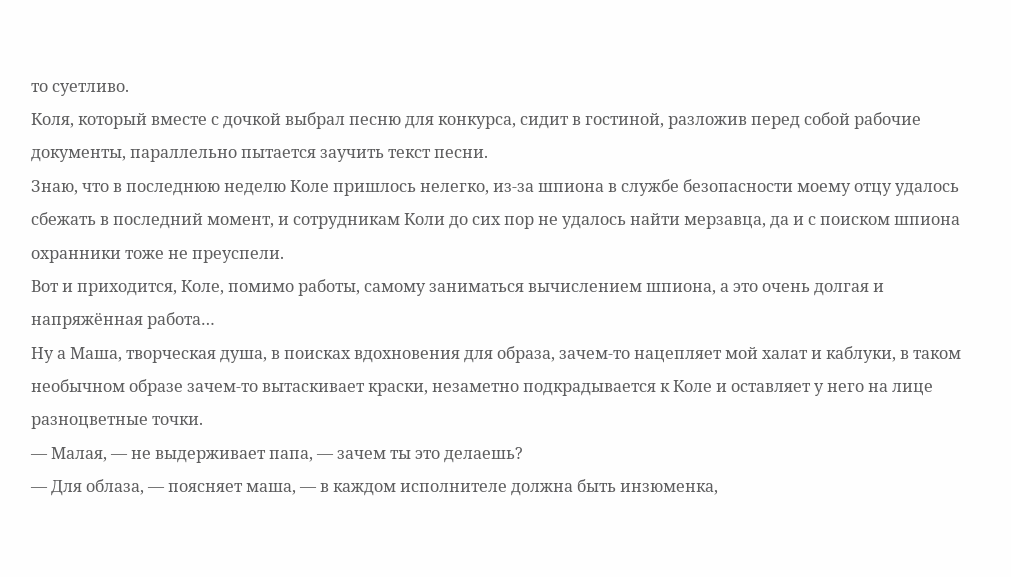то суетливо.
Коля, который вместе с дочкой выбрал песню для конкурса, сидит в гостиной, разложив перед собой рабочие документы, параллельно пытается заучить текст песни.
Знаю, что в последнюю неделю Коле пришлось нелегко, из-за шпиона в службе безопасности моему отцу удалось сбежать в последний момент, и сотрудникам Коли до сих пор не удалось найти мерзавца, да и с поиском шпиона охранники тоже не преуспели.
Вот и приходится, Коле, помимо работы, самому заниматься вычислением шпиона, а это очень долгая и напряжённая работа…
Ну а Маша, творческая душа, в поисках вдохновения для образа, зачем-то нацепляет мой халат и каблуки, в таком необычном образе зачем-то вытаскивает краски, незаметно подкрадывается к Коле и оставляет у него на лице разноцветные точки.
— Малая, — не выдерживает папа, — зачем ты это делаешь?
— Для облаза, — поясняет маша, — в каждом исполнителе должна быть инзюменка,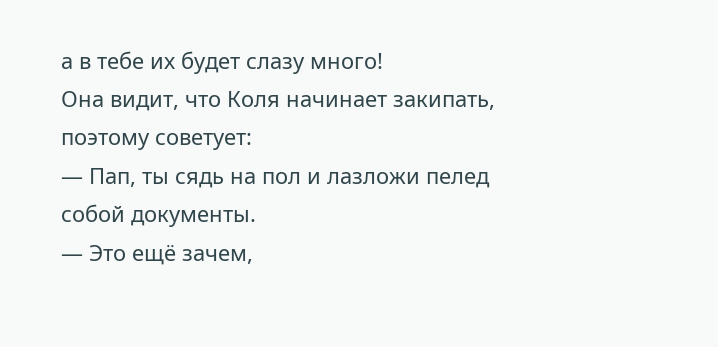а в тебе их будет слазу много!
Она видит, что Коля начинает закипать, поэтому советует:
— Пап, ты сядь на пол и лазложи пелед собой документы.
— Это ещё зачем,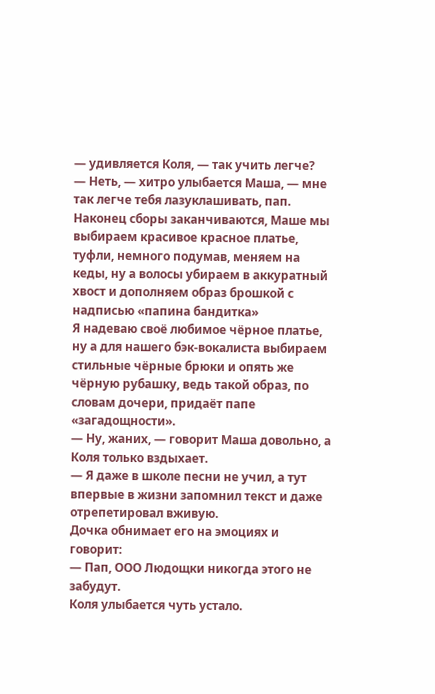— удивляется Коля, — так учить легче?
— Неть, — хитро улыбается Маша, — мне так легче тебя лазуклашивать, пап.
Наконец сборы заканчиваются, Маше мы выбираем красивое красное платье, туфли, немного подумав, меняем на кеды, ну а волосы убираем в аккуратный хвост и дополняем образ брошкой с надписью «папина бандитка»
Я надеваю своё любимое чёрное платье, ну а для нашего бэк-вокалиста выбираем стильные чёрные брюки и опять же чёрную рубашку, ведь такой образ, по словам дочери, придаёт папе «загадощности».
— Ну, жаних, — говорит Маша довольно, а Коля только вздыхает.
— Я даже в школе песни не учил, а тут впервые в жизни запомнил текст и даже отрепетировал вживую.
Дочка обнимает его на эмоциях и говорит:
— Пап, ООО Людощки никогда этого не забудут.
Коля улыбается чуть устало.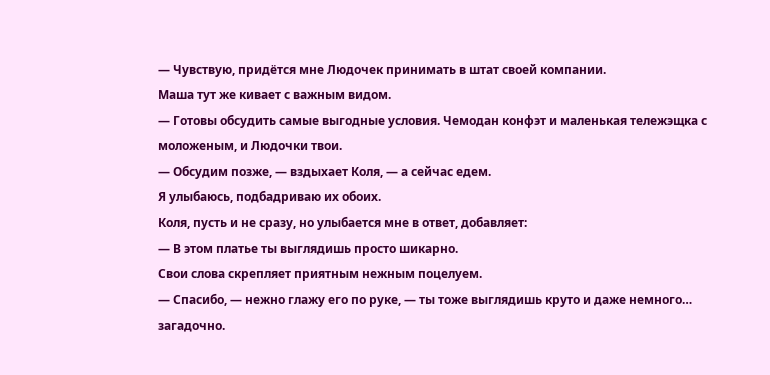— Чувствую, придётся мне Людочек принимать в штат своей компании.
Маша тут же кивает с важным видом.
— Готовы обсудить самые выгодные условия. Чемодан конфэт и маленькая тележэщка с моложеным, и Людочки твои.
— Обсудим позже, — вздыхает Коля, — а сейчас едем.
Я улыбаюсь, подбадриваю их обоих.
Коля, пусть и не сразу, но улыбается мне в ответ, добавляет:
— В этом платье ты выглядишь просто шикарно.
Свои слова скрепляет приятным нежным поцелуем.
— Спасибо, — нежно глажу его по руке, — ты тоже выглядишь круто и даже немного… загадочно.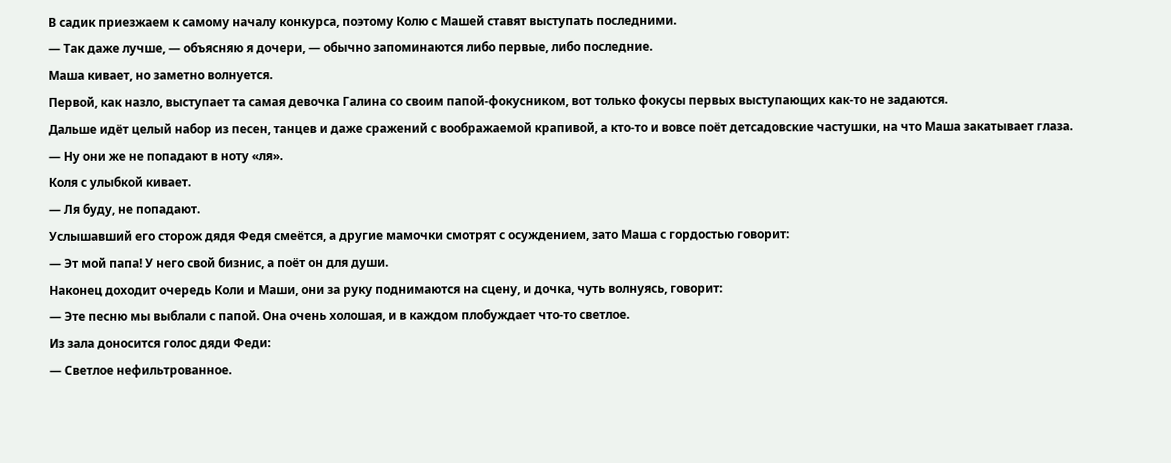В садик приезжаем к самому началу конкурса, поэтому Колю с Машей ставят выступать последними.
— Так даже лучше, — объясняю я дочери, — обычно запоминаются либо первые, либо последние.
Маша кивает, но заметно волнуется.
Первой, как назло, выступает та самая девочка Галина со своим папой-фокусником, вот только фокусы первых выступающих как-то не задаются.
Дальше идёт целый набор из песен, танцев и даже сражений с воображаемой крапивой, а кто-то и вовсе поёт детсадовские частушки, на что Маша закатывает глаза.
— Ну они же не попадают в ноту «ля».
Коля с улыбкой кивает.
— Ля буду, не попадают.
Услышавший его сторож дядя Федя смеётся, а другие мамочки смотрят с осуждением, зато Маша с гордостью говорит:
— Эт мой папа! У него свой бизнис, а поёт он для души.
Наконец доходит очередь Коли и Маши, они за руку поднимаются на сцену, и дочка, чуть волнуясь, говорит:
— Эте песню мы выблали с папой. Она очень холошая, и в каждом плобуждает что-то светлое.
Из зала доносится голос дяди Феди:
— Светлое нефильтрованное.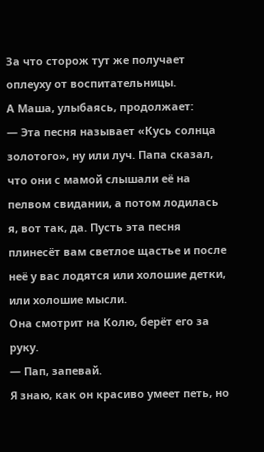За что сторож тут же получает оплеуху от воспитательницы.
А Маша, улыбаясь, продолжает:
— Эта песня называет «Кусь солнца золотого», ну или луч. Папа сказал, что они с мамой слышали её на пелвом свидании, а потом лодилась я, вот так, да. Пусть эта песня плинесёт вам светлое щастье и после неё у вас лодятся или холошие детки, или холошие мысли.
Она смотрит на Колю, берёт его за руку.
— Пап, запевай.
Я знаю, как он красиво умеет петь, но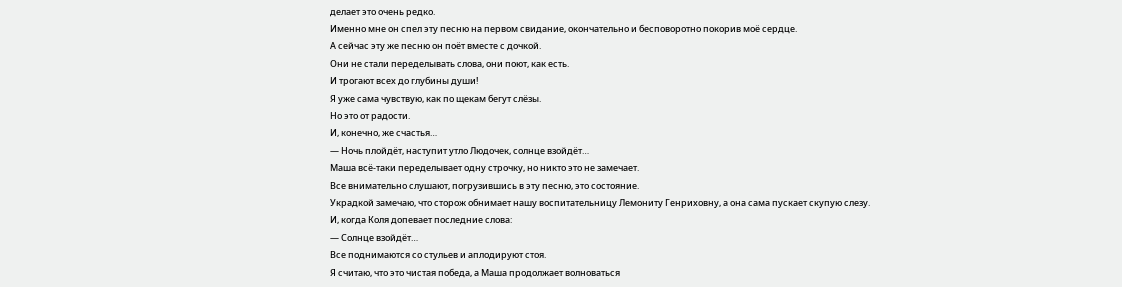делает это очень редко.
Именно мне он спел эту песню на первом свидание, окончательно и бесповоротно покорив моё сердце.
А сейчас эту же песню он поёт вместе с дочкой.
Они не стали переделывать слова, они поют, как есть.
И трогают всех до глубины души!
Я уже сама чувствую, как по щекам бегут слёзы.
Но это от радости.
И, конечно, же счастья…
— Ночь плойдёт, наступит утло Людочек, солнце взойдёт…
Маша всё-таки переделывает одну строчку, но никто это не замечает.
Все внимательно слушают, погрузившись в эту песню, это состояние.
Украдкой замечаю, что сторож обнимает нашу воспитательницу Лемониту Генриховну, а она сама пускает скупую слезу.
И, когда Коля допевает последние слова:
— Солнце взойдёт…
Все поднимаются со стульев и аплодируют стоя.
Я считаю, что это чистая победа, а Маша продолжает волноваться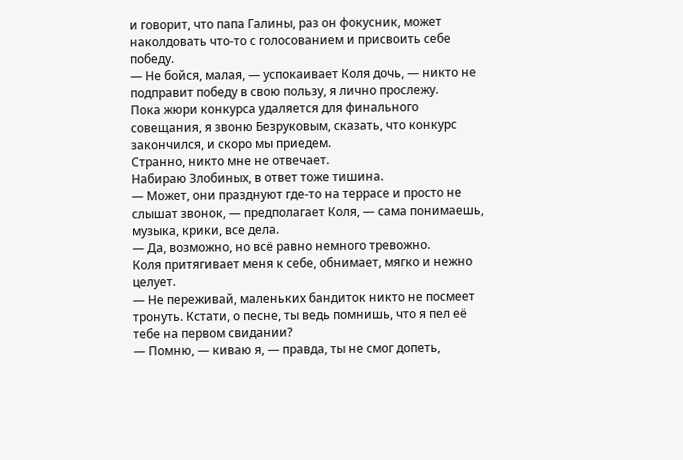и говорит, что папа Галины, раз он фокусник, может наколдовать что-то с голосованием и присвоить себе победу.
— Не бойся, малая, — успокаивает Коля дочь, — никто не подправит победу в свою пользу, я лично прослежу.
Пока жюри конкурса удаляется для финального совещания, я звоню Безруковым, сказать, что конкурс закончился, и скоро мы приедем.
Странно, никто мне не отвечает.
Набираю Злобиных, в ответ тоже тишина.
— Может, они празднуют где-то на террасе и просто не слышат звонок, — предполагает Коля, — сама понимаешь, музыка, крики, все дела.
— Да, возможно, но всё равно немного тревожно.
Коля притягивает меня к себе, обнимает, мягко и нежно целует.
— Не переживай, маленьких бандиток никто не посмеет тронуть. Кстати, о песне, ты ведь помнишь, что я пел её тебе на первом свидании?
— Помню, — киваю я, — правда, ты не смог допеть,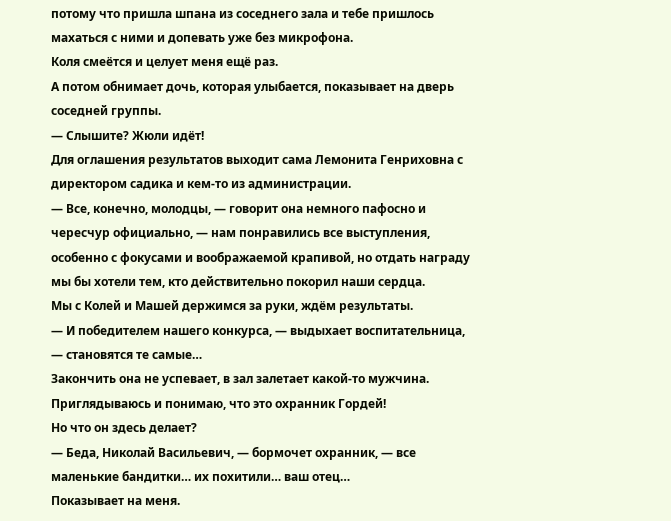потому что пришла шпана из соседнего зала и тебе пришлось махаться с ними и допевать уже без микрофона.
Коля смеётся и целует меня ещё раз.
А потом обнимает дочь, которая улыбается, показывает на дверь соседней группы.
— Слышите? Жюли идёт!
Для оглашения результатов выходит сама Лемонита Генриховна с директором садика и кем-то из администрации.
— Все, конечно, молодцы, — говорит она немного пафосно и чересчур официально, — нам понравились все выступления, особенно с фокусами и воображаемой крапивой, но отдать награду мы бы хотели тем, кто действительно покорил наши сердца.
Мы с Колей и Машей держимся за руки, ждём результаты.
— И победителем нашего конкурса, — выдыхает воспитательница, — становятся те самые…
Закончить она не успевает, в зал залетает какой-то мужчина.
Приглядываюсь и понимаю, что это охранник Гордей!
Но что он здесь делает?
— Беда, Николай Васильевич, — бормочет охранник, — все маленькие бандитки… их похитили… ваш отец…
Показывает на меня.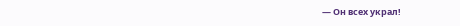— Он всех украл!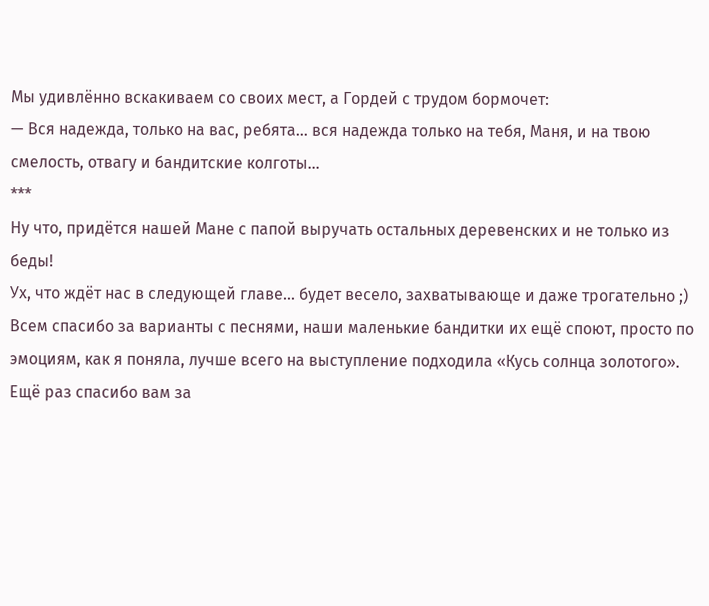Мы удивлённо вскакиваем со своих мест, а Гордей с трудом бормочет:
— Вся надежда, только на вас, ребята… вся надежда только на тебя, Маня, и на твою смелость, отвагу и бандитские колготы…
***
Ну что, придётся нашей Мане с папой выручать остальных деревенских и не только из беды!
Ух, что ждёт нас в следующей главе… будет весело, захватывающе и даже трогательно ;) Всем спасибо за варианты с песнями, наши маленькие бандитки их ещё споют, просто по эмоциям, как я поняла, лучше всего на выступление подходила «Кусь солнца золотого».
Ещё раз спасибо вам за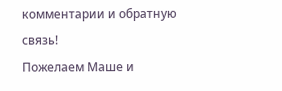комментарии и обратную связь!
Пожелаем Маше и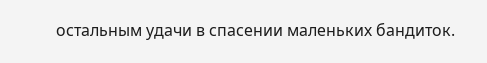остальным удачи в спасении маленьких бандиток.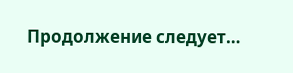Продолжение следует…